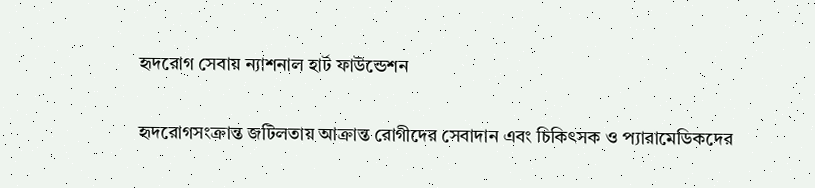হৃদরোগ সেবায় ন্যাশনাল হার্ট ফাউন্ডেশন

হৃদরোগসংক্রান্ত জটিলতায় আক্রান্ত রোগীদের সেবাদান এবং চিকিৎসক ও প্যারামেডিকদের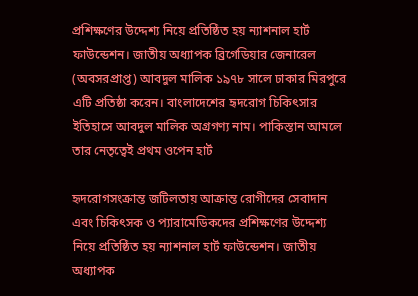প্রশিক্ষণের উদ্দেশ্য নিয়ে প্রতিষ্ঠিত হয় ন্যাশনাল হার্ট ফাউন্ডেশন। জাতীয় অধ্যাপক ব্রিগেডিয়ার জেনারেল (অবসরপ্রাপ্ত) আবদুল মালিক ১৯৭৮ সালে ঢাকার মিরপুরে এটি প্রতিষ্ঠা করেন। বাংলাদেশের হৃদরোগ চিকিৎসার ইতিহাসে আবদুল মালিক অগ্রগণ্য নাম। পাকিস্তান আমলে তার নেতৃত্বেই প্রথম ওপেন হার্ট

হৃদরোগসংক্রান্ত জটিলতায় আক্রান্ত রোগীদের সেবাদান এবং চিকিৎসক ও প্যারামেডিকদের প্রশিক্ষণের উদ্দেশ্য নিয়ে প্রতিষ্ঠিত হয় ন্যাশনাল হার্ট ফাউন্ডেশন। জাতীয় অধ্যাপক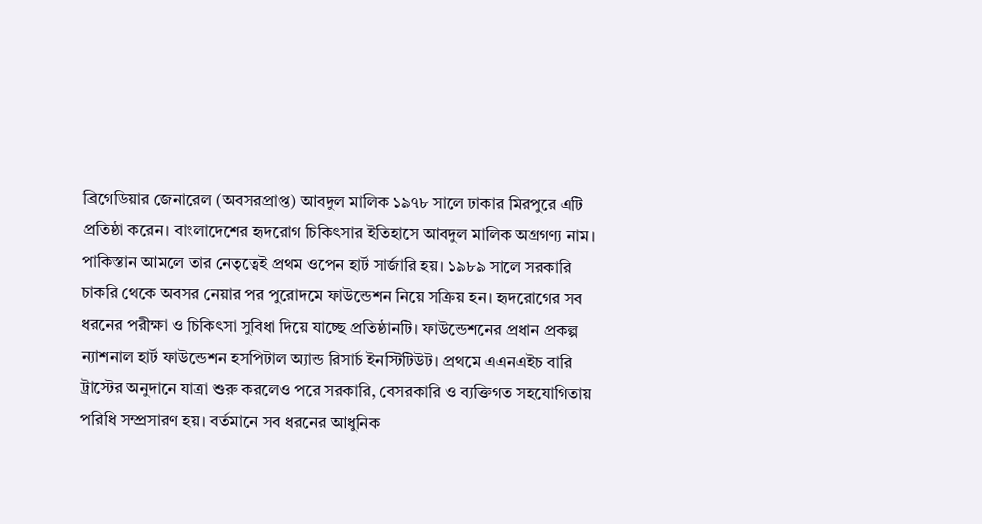ব্রিগেডিয়ার জেনারেল (অবসরপ্রাপ্ত) আবদুল মালিক ১৯৭৮ সালে ঢাকার মিরপুরে এটি প্রতিষ্ঠা করেন। বাংলাদেশের হৃদরোগ চিকিৎসার ইতিহাসে আবদুল মালিক অগ্রগণ্য নাম। পাকিস্তান আমলে তার নেতৃত্বেই প্রথম ওপেন হার্ট সার্জারি হয়। ১৯৮৯ সালে সরকারি চাকরি থেকে অবসর নেয়ার পর পুরোদমে ফাউন্ডেশন নিয়ে সক্রিয় হন। হৃদরোগের সব ধরনের পরীক্ষা ও চিকিৎসা সুবিধা দিয়ে যাচ্ছে প্রতিষ্ঠানটি। ফাউন্ডেশনের প্রধান প্রকল্প ন্যাশনাল হার্ট ফাউন্ডেশন হসপিটাল অ্যান্ড রিসার্চ ইনস্টিটিউট। প্রথমে এএনএইচ বারি ট্রাস্টের অনুদানে যাত্রা শুরু করলেও পরে সরকারি, বেসরকারি ও ব্যক্তিগত সহযোগিতায় পরিধি সম্প্রসারণ হয়। বর্তমানে সব ধরনের আধুনিক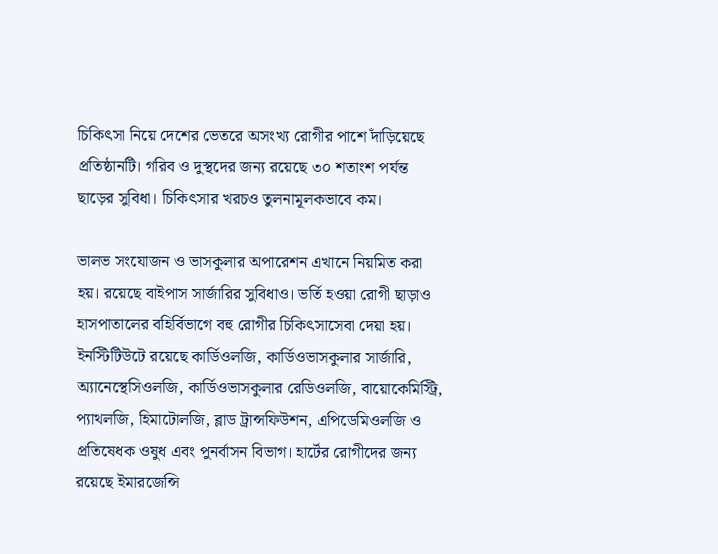চিকিৎসা নিয়ে দেশের ভেতরে অসংখ্য রোগীর পাশে দাঁড়িয়েছে প্রতিষ্ঠানটি। গরিব ও দুস্থদের জন্য রয়েছে ৩০ শতাংশ পর্যন্ত ছাড়ের সুবিধা। চিকিৎসার খরচও তুলনামূলকভাবে কম।

ভালভ সংযোজন ও ভাসকুলার অপারেশন এখানে নিয়মিত করা হয়। রয়েছে বাইপাস সার্জারির সুবিধাও। ভর্তি হওয়া রোগী ছাড়াও হাসপাতালের বহির্বিভাগে বহু রোগীর চিকিৎসাসেবা দেয়া হয়। ইনস্টিটিউটে রয়েছে কার্ডিওলজি, কার্ডিওভাসকুলার সার্জারি, অ্যানেস্থেসিওলজি, কার্ডিওভাসকুলার রেডিওলজি, বায়োকেমিস্ট্রি, প্যাথলজি, হিমাটোলজি, ব্লাড ট্রান্সফিউশন, এপিডেমিওলজি ও প্রতিষেধক ওষুধ এবং পুনর্বাসন বিভাগ। হার্টের রোগীদের জন্য রয়েছে ইমারজেন্সি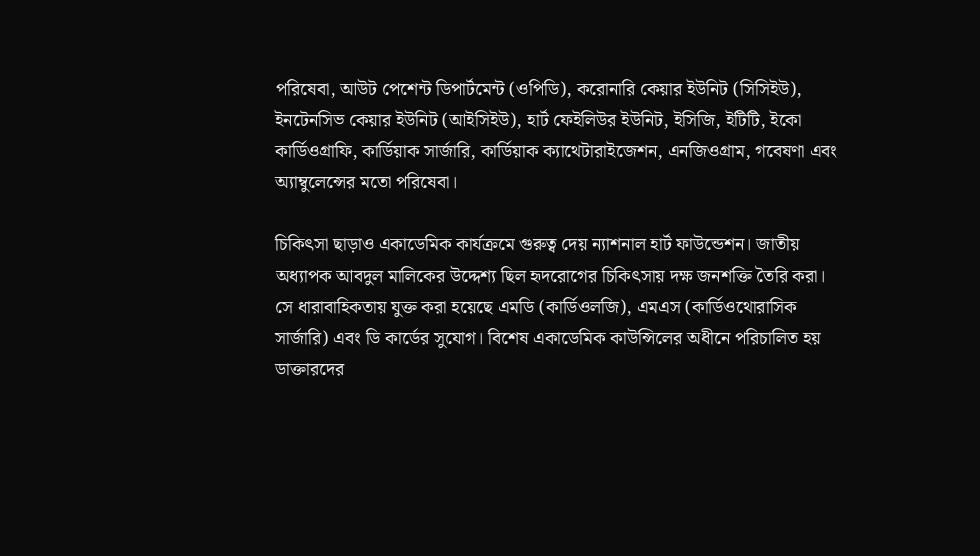পরিষেবা, আউট পেশেন্ট ডিপার্টমেন্ট (ওপিডি), করোনারি কেয়ার ইউনিট (সিসিইউ), ইনটেনসিভ কেয়ার ইউনিট (আইসিইউ), হার্ট ফেইলিউর ইউনিট, ইসিজি, ইটিটি, ইকো কার্ডিওগ্রাফি, কার্ডিয়াক সার্জারি, কার্ডিয়াক ক্যাথেটারাইজেশন, এনজিওগ্রাম, গবেষণা এবং অ্যাম্বুলেন্সের মতো পরিষেবা।

চিকিৎসা ছাড়াও একাডেমিক কার্যক্রমে গুরুত্ব দেয় ন্যাশনাল হার্ট ফাউন্ডেশন। জাতীয় অধ্যাপক আবদুল মালিকের উদ্দেশ্য ছিল হৃদরোগের চিকিৎসায় দক্ষ জনশক্তি তৈরি করা। সে ধারাবাহিকতায় যুক্ত করা হয়েছে এমডি (কার্ডিওলজি), এমএস (কার্ডিওথোরাসিক সার্জারি) এবং ডি কার্ডের সুযোগ। বিশেষ একাডেমিক কাউন্সিলের অধীনে পরিচালিত হয় ডাক্তারদের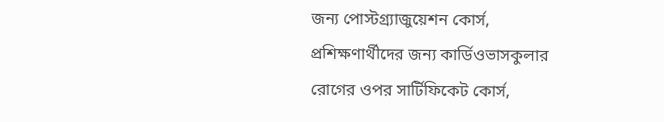জন্য পোস্টগ্র্যাজুয়েশন কোর্স, প্রশিক্ষণার্থীদের জন্য কার্ডিওভাসকুলার রোগের ওপর সার্টিফিকেট কোর্স,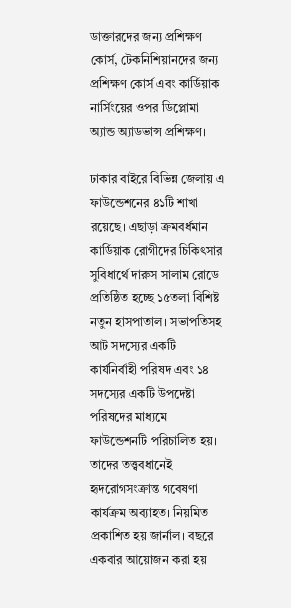ডাক্তারদের জন্য প্রশিক্ষণ কোর্স, টেকনিশিয়ানদের জন্য প্রশিক্ষণ কোর্স এবং কার্ডিয়াক নার্সিংয়ের ওপর ডিপ্লোমা অ্যান্ড অ্যাডভান্স প্রশিক্ষণ।

ঢাকার বাইরে বিভিন্ন জেলায় এ ফাউন্ডেশনের ৪১টি শাখা রয়েছে। এছাড়া ক্রমবর্ধমান কার্ডিয়াক রোগীদের চিকিৎসার সুবিধার্থে দারুস সালাম রোডে প্রতিষ্ঠিত হচ্ছে ১৫তলা বিশিষ্ট নতুন হাসপাতাল। সভাপতিসহ আট সদস্যের একটি কার্যনির্বাহী পরিষদ এবং ১৪ সদস্যের একটি উপদেষ্টা পরিষদের মাধ্যমে ফাউন্ডেশনটি পরিচালিত হয়। তাদের তত্ত্ববধানেই হৃদরোগসংক্রান্ত গবেষণা কার্যক্রম অব্যাহত। নিয়মিত প্রকাশিত হয় জার্নাল। বছরে একবার আয়োজন করা হয়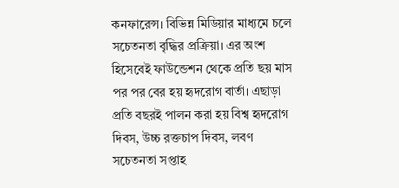কনফারেন্স। বিভিন্ন মিডিয়ার মাধ্যমে চলে সচেতনতা বৃদ্ধির প্রক্রিয়া। এর অংশ হিসেবেই ফাউন্ডেশন থেকে প্রতি ছয় মাস পর পর বের হয় হৃদরোগ বার্তা। এছাড়া প্রতি বছরই পালন করা হয় বিশ্ব হৃদরোগ দিবস, উচ্চ রক্তচাপ দিবস, লবণ সচেতনতা সপ্তাহ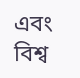এবং বিশ্ব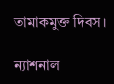তামাকমুক্ত দিবস।

ন্যাশনাল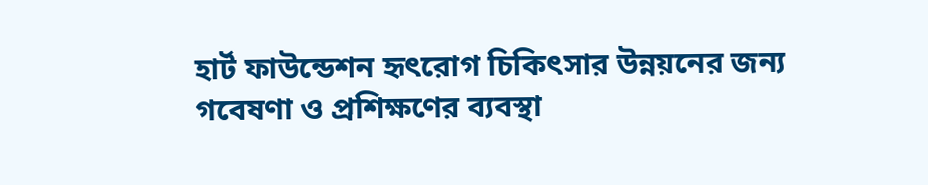হার্ট ফাউন্ডেশন হৃৎরোগ চিকিৎসার উন্নয়নের জন্য গবেষণা ও প্রশিক্ষণের ব্যবস্থা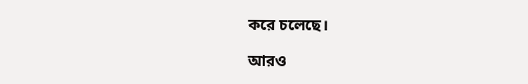করে চলেছে।

আরও